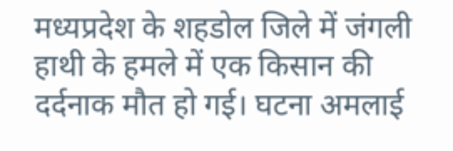मध्यप्रदेश के शहडोल जिले में जंगली हाथी के हमले में एक किसान की दर्दनाक मौत हो गई। घटना अमलाई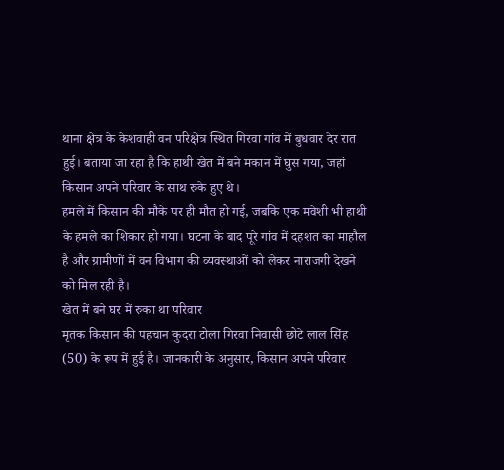थाना क्षेत्र के केशवाही वन परिक्षेत्र स्थित गिरवा गांव में बुधवार देर रात हुई। बताया जा रहा है कि हाथी खेत में बने मकान में घुस गया, जहां किसान अपने परिवार के साथ रुके हुए थे।
हमले में किसान की मौके पर ही मौत हो गई, जबकि एक मवेशी भी हाथी के हमले का शिकार हो गया। घटना के बाद पूरे गांव में दहशत का माहौल है और ग्रामीणों में वन विभाग की व्यवस्थाओं को लेकर नाराजगी देखने को मिल रही है।
खेत में बने घर में रुका था परिवार
मृतक किसान की पहचान कुदरा टोला गिरवा निवासी छोटे लाल सिंह (50) के रूप में हुई है। जानकारी के अनुसार, किसान अपने परिवार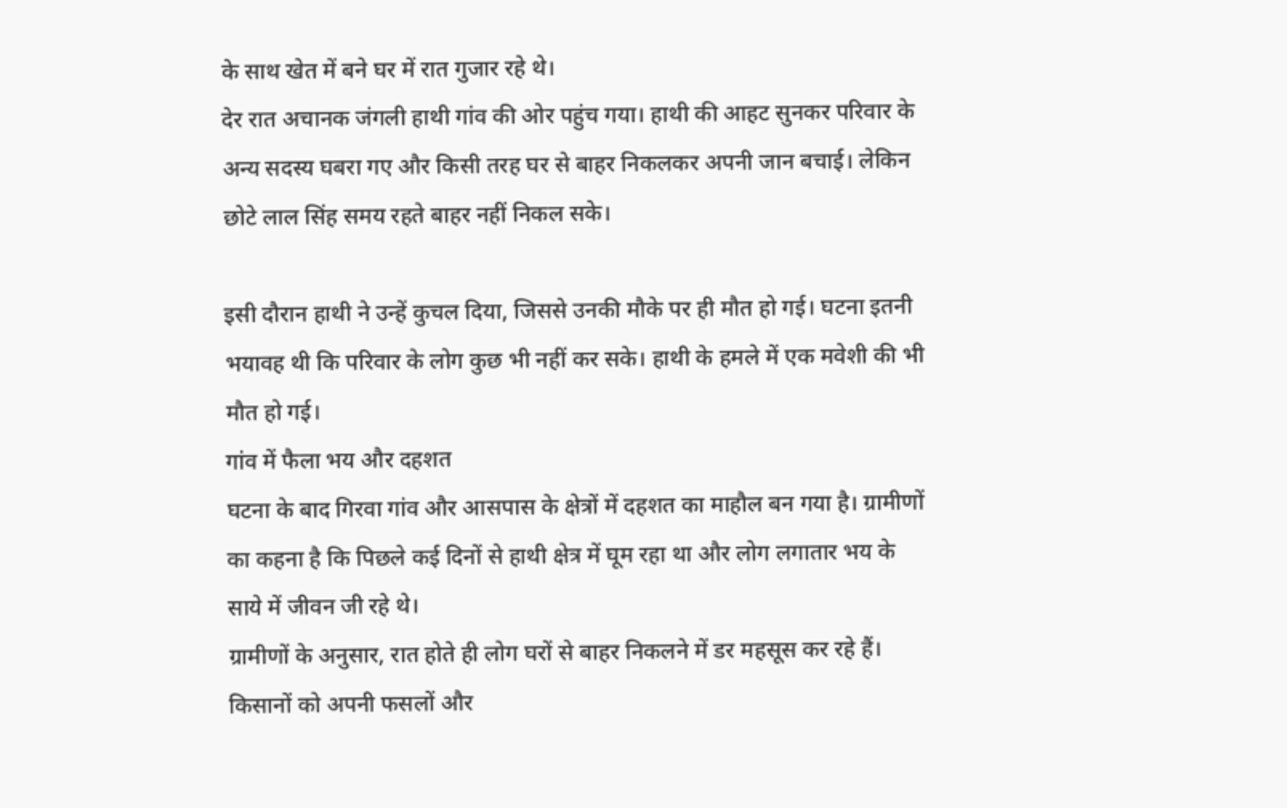के साथ खेत में बने घर में रात गुजार रहे थे।
देर रात अचानक जंगली हाथी गांव की ओर पहुंच गया। हाथी की आहट सुनकर परिवार के अन्य सदस्य घबरा गए और किसी तरह घर से बाहर निकलकर अपनी जान बचाई। लेकिन छोटे लाल सिंह समय रहते बाहर नहीं निकल सके।

इसी दौरान हाथी ने उन्हें कुचल दिया, जिससे उनकी मौके पर ही मौत हो गई। घटना इतनी भयावह थी कि परिवार के लोग कुछ भी नहीं कर सके। हाथी के हमले में एक मवेशी की भी मौत हो गई।
गांव में फैला भय और दहशत
घटना के बाद गिरवा गांव और आसपास के क्षेत्रों में दहशत का माहौल बन गया है। ग्रामीणों का कहना है कि पिछले कई दिनों से हाथी क्षेत्र में घूम रहा था और लोग लगातार भय के साये में जीवन जी रहे थे।
ग्रामीणों के अनुसार, रात होते ही लोग घरों से बाहर निकलने में डर महसूस कर रहे हैं। किसानों को अपनी फसलों और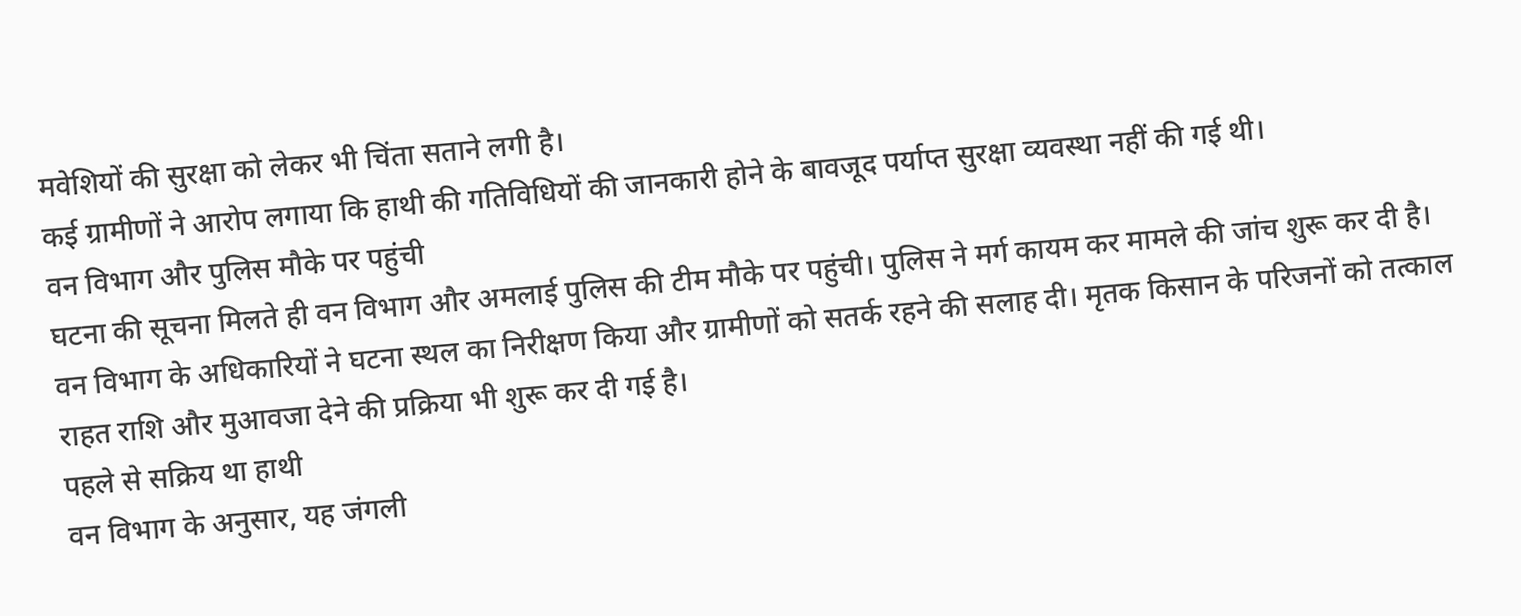मवेशियों की सुरक्षा को लेकर भी चिंता सताने लगी है।
कई ग्रामीणों ने आरोप लगाया कि हाथी की गतिविधियों की जानकारी होने के बावजूद पर्याप्त सुरक्षा व्यवस्था नहीं की गई थी।
वन विभाग और पुलिस मौके पर पहुंची
घटना की सूचना मिलते ही वन विभाग और अमलाई पुलिस की टीम मौके पर पहुंची। पुलिस ने मर्ग कायम कर मामले की जांच शुरू कर दी है।
वन विभाग के अधिकारियों ने घटना स्थल का निरीक्षण किया और ग्रामीणों को सतर्क रहने की सलाह दी। मृतक किसान के परिजनों को तत्काल राहत राशि और मुआवजा देने की प्रक्रिया भी शुरू कर दी गई है।
पहले से सक्रिय था हाथी
वन विभाग के अनुसार, यह जंगली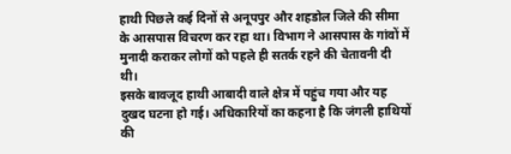हाथी पिछले कई दिनों से अनूपपुर और शहडोल जिले की सीमा के आसपास विचरण कर रहा था। विभाग ने आसपास के गांवों में मुनादी कराकर लोगों को पहले ही सतर्क रहने की चेतावनी दी थी।
इसके बावजूद हाथी आबादी वाले क्षेत्र में पहुंच गया और यह दुखद घटना हो गई। अधिकारियों का कहना है कि जंगली हाथियों की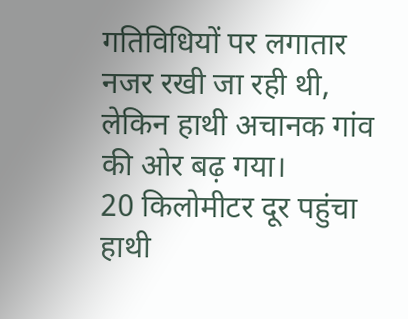गतिविधियों पर लगातार नजर रखी जा रही थी, लेकिन हाथी अचानक गांव की ओर बढ़ गया।
20 किलोमीटर दूर पहुंचा हाथी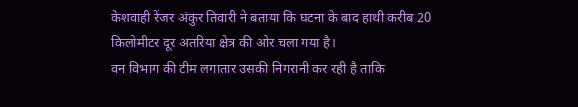केशवाही रेंजर अंकुर तिवारी ने बताया कि घटना के बाद हाथी करीब 20 किलोमीटर दूर अतरिया क्षेत्र की ओर चला गया है।
वन विभाग की टीम लगातार उसकी निगरानी कर रही है ताकि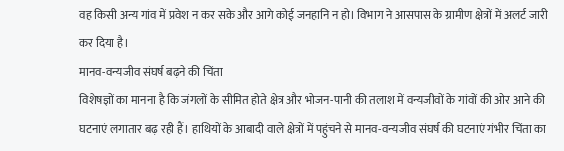वह किसी अन्य गांव में प्रवेश न कर सके और आगे कोई जनहानि न हो। विभाग ने आसपास के ग्रामीण क्षेत्रों में अलर्ट जारी कर दिया है।
मानव-वन्यजीव संघर्ष बढ़ने की चिंता
विशेषज्ञों का मानना है कि जंगलों के सीमित होते क्षेत्र और भोजन-पानी की तलाश में वन्यजीवों के गांवों की ओर आने की घटनाएं लगातार बढ़ रही हैं। हाथियों के आबादी वाले क्षेत्रों में पहुंचने से मानव-वन्यजीव संघर्ष की घटनाएं गंभीर चिंता का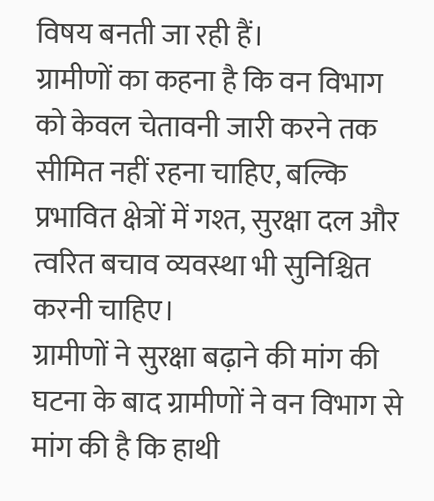विषय बनती जा रही हैं।
ग्रामीणों का कहना है कि वन विभाग को केवल चेतावनी जारी करने तक सीमित नहीं रहना चाहिए, बल्कि प्रभावित क्षेत्रों में गश्त, सुरक्षा दल और त्वरित बचाव व्यवस्था भी सुनिश्चित करनी चाहिए।
ग्रामीणों ने सुरक्षा बढ़ाने की मांग की
घटना के बाद ग्रामीणों ने वन विभाग से मांग की है कि हाथी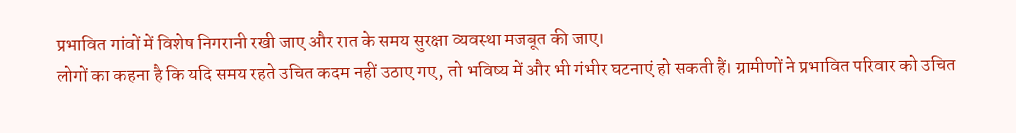प्रभावित गांवों में विशेष निगरानी रखी जाए और रात के समय सुरक्षा व्यवस्था मजबूत की जाए।
लोगों का कहना है कि यदि समय रहते उचित कदम नहीं उठाए गए, तो भविष्य में और भी गंभीर घटनाएं हो सकती हैं। ग्रामीणों ने प्रभावित परिवार को उचित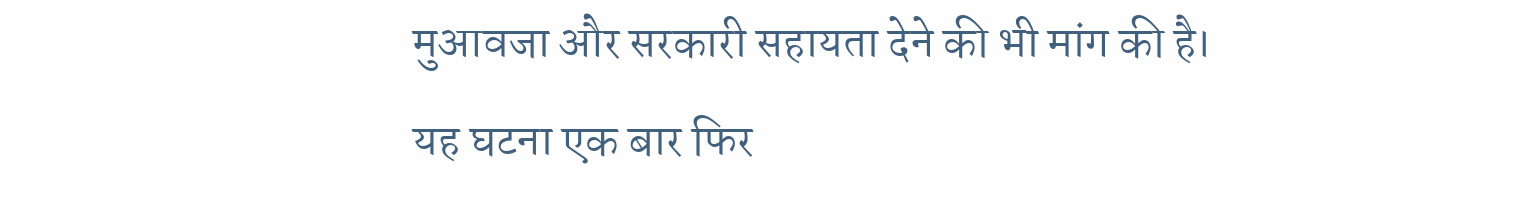मुआवजा और सरकारी सहायता देने की भी मांग की है।
यह घटना एक बार फिर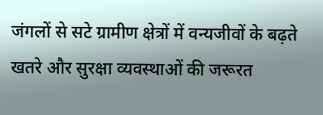जंगलों से सटे ग्रामीण क्षेत्रों में वन्यजीवों के बढ़ते खतरे और सुरक्षा व्यवस्थाओं की जरूरत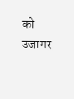को उजागर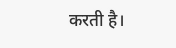करती है।